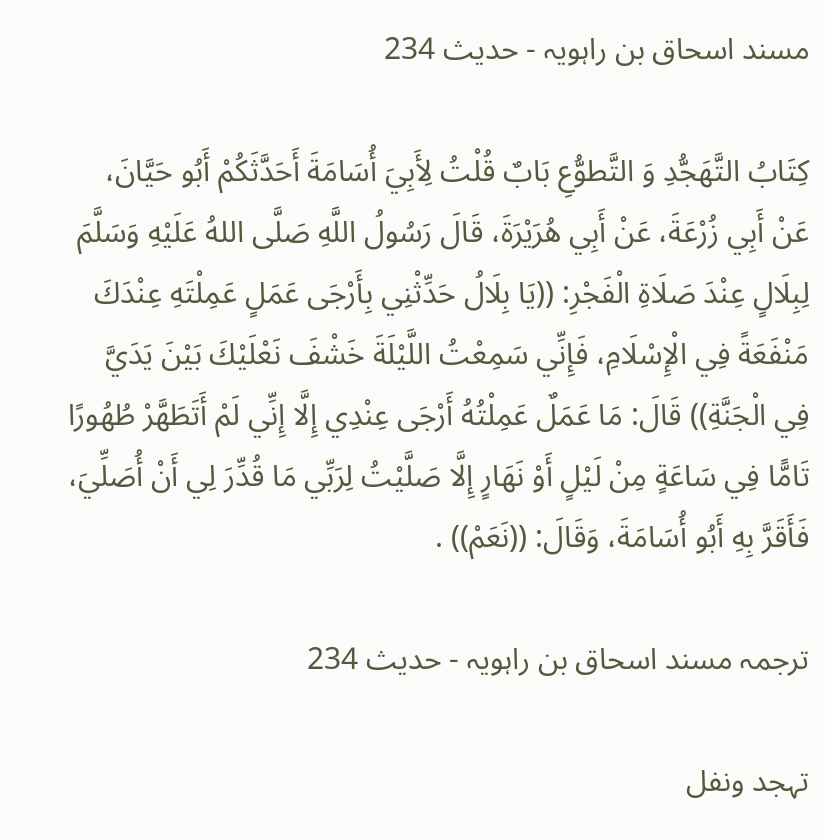مسند اسحاق بن راہویہ - حدیث 234

كِتَابُ التَّهَجُّدِ وَ التَّطوُّعِ بَابٌ قُلْتُ لِأَبِيَ أُسَامَةَ أَحَدَّثَكُمْ أَبُو حَيَّانَ، عَنْ أَبِي زُرْعَةَ، عَنْ أَبِي هُرَيْرَةَ، قَالَ رَسُولُ اللَّهِ صَلَّى اللهُ عَلَيْهِ وَسَلَّمَ لِبِلَالٍ عِنْدَ صَلَاةِ الْفَجْرِ: ((يَا بِلَالُ حَدِّثْنِي بِأَرْجَى عَمَلٍ عَمِلْتَهِ عِنْدَكَ مَنْفَعَةً فِي الْإِسْلَامِ، فَإِنِّي سَمِعْتُ اللَّيْلَةَ خَشْفَ نَعْلَيْكَ بَيْنَ يَدَيَّ فِي الْجَنَّةِ)) قَالَ: مَا عَمَلٌ عَمِلْتُهُ أَرْجَى عِنْدِي إِلَّا إِنِّي لَمْ أَتَطَهَّرْ طُهُورًا تَامًّا فِي سَاعَةٍ مِنْ لَيْلٍ أَوْ نَهَارٍ إِلَّا صَلَّيْتُ لِرَبِّي مَا قُدِّرَ لِي أَنْ أُصَلِّيَ، فَأَقَرَّ بِهِ أَبُو أُسَامَةَ، وَقَالَ: ((نَعَمْ)) .

ترجمہ مسند اسحاق بن راہویہ - حدیث 234

تہجد ونفل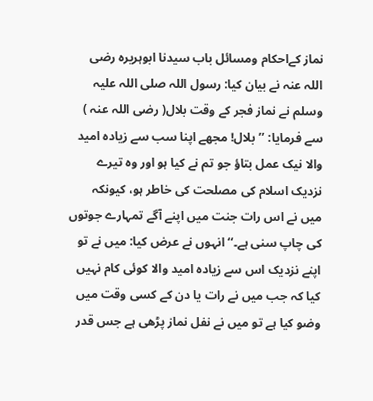نماز کےاحکام ومسائل باب سیدنا ابوہریرہ رضی اللہ عنہ نے بیان کیا: رسول اللہ صلی اللہ علیہ وسلم نے نماز فجر کے وقت بلال( رضی اللہ عنہ ) سے فرمایا: ’’بلال! مجھے اپنا سب سے زیادہ امید والا نیک عمل بتاؤ جو تم نے کیا ہو اور وہ تیرے نزدیک اسلام کی مصلحت کی خاطر ہو، کیونکہ میں نے اس رات جنت میں اپنے آگے تمہارے جوتوں کی چاپ سنی ہے۔‘‘ انہوں نے عرض کیا: میں نے تو اپنے نزدیک اس سے زیادہ امید والا کوئی کام نہیں کیا کہ جب میں نے رات یا دن کے کسی وقت میں وضو کیا ہے تو میں نے نفل نماز پڑھی ہے جس قدر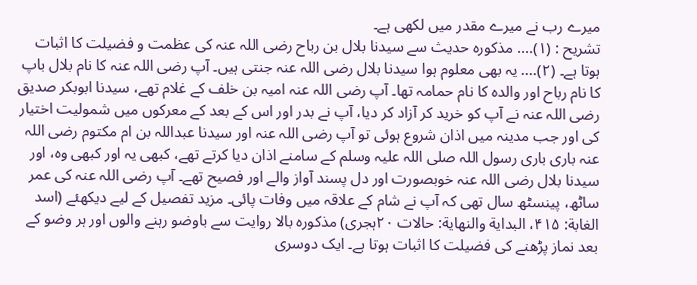میرے رب نے میرے مقدر میں لکھی ہے۔
تشریح : (۱).... مذکورہ حدیث سے سیدنا بلال بن رباح رضی اللہ عنہ کی عظمت و فضیلت کا اثبات ہوتا ہے۔ (۲).... یہ بھی معلوم ہوا سیدنا بلال رضی اللہ عنہ جنتی ہیں۔ آپ رضی اللہ عنہ کا نام بلال باپ کا نام رباح اور والدہ کا نام حمامہ تھا۔ آپ رضی اللہ عنہ امیہ بن خلف کے غلام تھے، سیدنا ابوبکر صدیق رضی اللہ عنہ نے آپ کو خرید کر آزاد کر دیا، آپ نے بدر اور اس کے بعد کے معرکوں میں شمولیت اختیار کی اور جب مدینہ میں اذان شروع ہوئی تو آپ رضی اللہ عنہ اور سیدنا عبداللہ بن ام مکتوم رضی اللہ عنہ باری باری رسول اللہ صلی اللہ علیہ وسلم کے سامنے اذان دیا کرتے تھے، کبھی یہ اور کبھی وہ، اور سیدنا بلال رضی اللہ عنہ خوبصورت اور دل پسند آواز والے اور فصیح تھے۔ آپ رضی اللہ عنہ کی عمر ساٹھ، پینسٹھ سال تھی کہ آپ نے شام کے علاقہ میں وفات پائی۔ مزید تفصیل کے لیے دیکھئے (اسد الغابة: ۴۱۵، البدایة والنهایة: حالات ۲۰ہجری) مذکورہ بالا روایت سے باوضو رہنے والوں اور ہر وضو کے بعد نماز پڑھنے کی فضیلت کا اثبات ہوتا ہے۔ ایک دوسری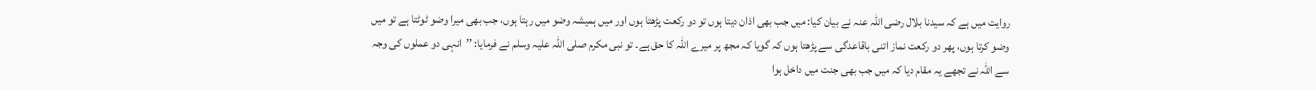روایت میں ہے کہ سیدنا بلال رضی اللہ عنہ نے بیان کیا: میں جب بھی اذان دیتا ہوں تو دو رکعت پڑھتا ہوں اور میں ہمیشہ وضو میں رہتا ہوں، جب بھی میرا وضو ٹوٹتا ہے تو میں وضو کرتا ہوں، پھر دو رکعت نماز اتنی باقاعدگی سے پڑھتا ہوں کہ گویا کہ مجھ پر میرے اللہ کا حق ہے۔ تو نبی مکرم صلی اللہ علیہ وسلم نے فرمایا: ’’انہی دو عملوں کی وجہ سے اللہ نے تجھے یہ مقام دیا کہ میں جب بھی جنت میں داخل ہوا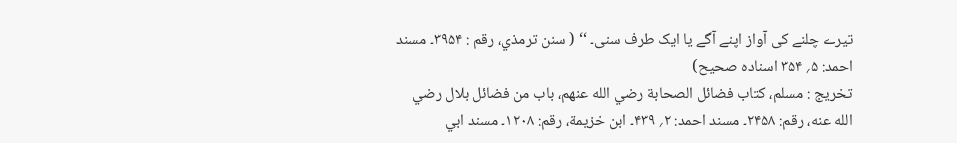تیرے چلنے کی آواز اپنے آگے یا ایک طرف سنی۔ ‘‘ ( سنن ترمذي، رقم : ۳۹۵۴۔ مسند احمد: ۵؍ ۳۵۴ اسناده صحیح)
تخریج : مسلم، کتاب فضائل الصحابة رضي الله عنهم، باب من فضائل بلال رضي الله عنه، رقم: ۲۴۵۸۔ مسند احمد: ۲؍ ۴۳۹۔ ابن خزیمة، رقم: ۱۲۰۸۔ مسند ابي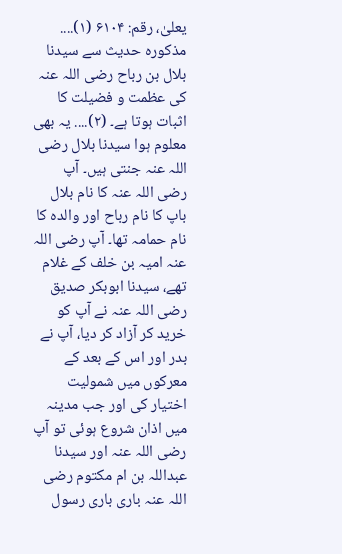یعلیٰ، رقم: ۶۱۰۴ (۱).... مذکورہ حدیث سے سیدنا بلال بن رباح رضی اللہ عنہ کی عظمت و فضیلت کا اثبات ہوتا ہے۔ (۲).... یہ بھی معلوم ہوا سیدنا بلال رضی اللہ عنہ جنتی ہیں۔ آپ رضی اللہ عنہ کا نام بلال باپ کا نام رباح اور والدہ کا نام حمامہ تھا۔ آپ رضی اللہ عنہ امیہ بن خلف کے غلام تھے، سیدنا ابوبکر صدیق رضی اللہ عنہ نے آپ کو خرید کر آزاد کر دیا، آپ نے بدر اور اس کے بعد کے معرکوں میں شمولیت اختیار کی اور جب مدینہ میں اذان شروع ہوئی تو آپ رضی اللہ عنہ اور سیدنا عبداللہ بن ام مکتوم رضی اللہ عنہ باری باری رسول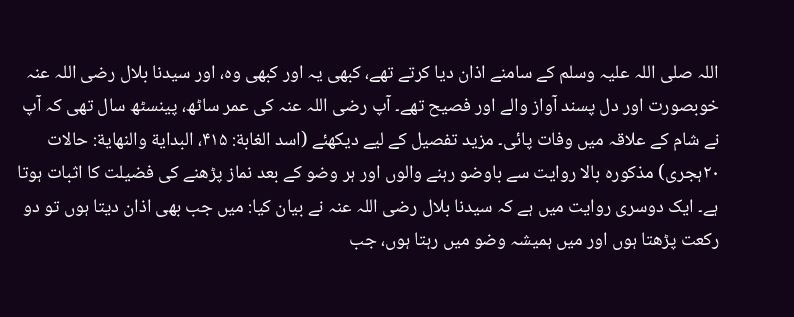اللہ صلی اللہ علیہ وسلم کے سامنے اذان دیا کرتے تھے، کبھی یہ اور کبھی وہ، اور سیدنا بلال رضی اللہ عنہ خوبصورت اور دل پسند آواز والے اور فصیح تھے۔ آپ رضی اللہ عنہ کی عمر ساٹھ، پینسٹھ سال تھی کہ آپ نے شام کے علاقہ میں وفات پائی۔ مزید تفصیل کے لیے دیکھئے (اسد الغابة: ۴۱۵، البدایة والنهایة: حالات ۲۰ہجری) مذکورہ بالا روایت سے باوضو رہنے والوں اور ہر وضو کے بعد نماز پڑھنے کی فضیلت کا اثبات ہوتا ہے۔ ایک دوسری روایت میں ہے کہ سیدنا بلال رضی اللہ عنہ نے بیان کیا: میں جب بھی اذان دیتا ہوں تو دو رکعت پڑھتا ہوں اور میں ہمیشہ وضو میں رہتا ہوں، جب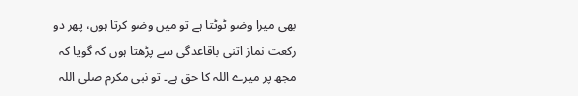بھی میرا وضو ٹوٹتا ہے تو میں وضو کرتا ہوں، پھر دو رکعت نماز اتنی باقاعدگی سے پڑھتا ہوں کہ گویا کہ مجھ پر میرے اللہ کا حق ہے۔ تو نبی مکرم صلی اللہ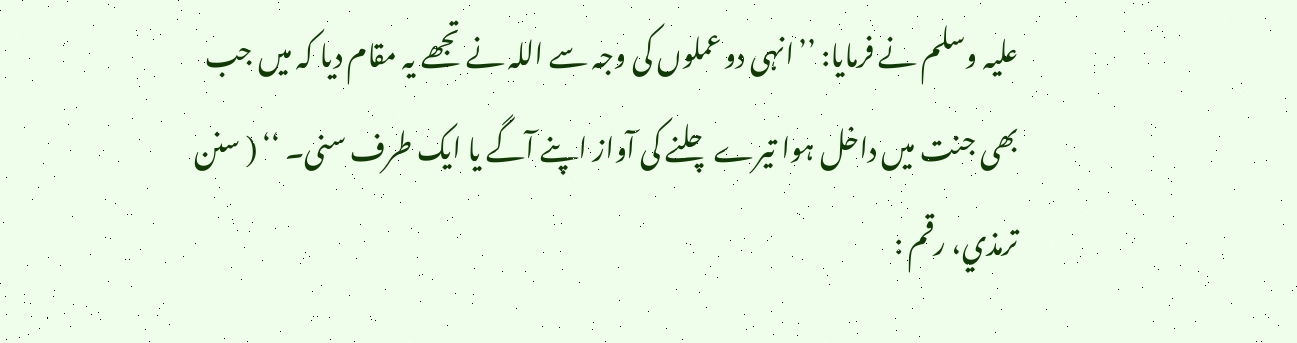علیہ وسلم نے فرمایا: ’’انہی دو عملوں کی وجہ سے اللہ نے تجھے یہ مقام دیا کہ میں جب بھی جنت میں داخل ہوا تیرے چلنے کی آواز اپنے آگے یا ایک طرف سنی۔ ‘‘ ( سنن ترمذي، رقم :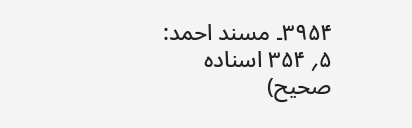۳۹۵۴۔ مسند احمد: ۵؍ ۳۵۴ اسناده صحیح)